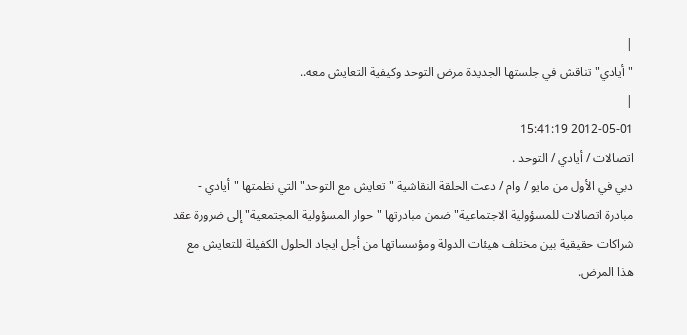|
"أيادي" تناقش في جلستها الجديدة مرض التوحد وكيفية التعايش معه..
|
2012-05-01 15:41:19
اتصالات / أيادي / التوحد .
دبي في الأول من مايو / وام / دعت الحلقة النقاشية "تعايش مع التوحد" التي نظمتها "أيادي - مبادرة اتصالات للمسؤولية الاجتماعية" ضمن مبادرتها "حوار المسؤولية المجتمعية" إلى ضرورة عقد شراكات حقيقية بين مختلف هيئات الدولة ومؤسساتها من أجل ايجاد الحلول الكفيلة للتعايش مع هذا المرض.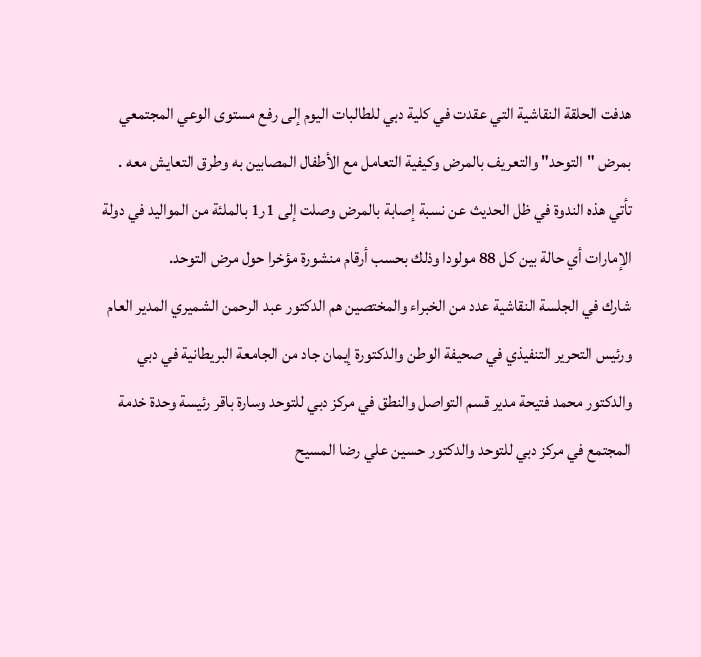هدفت الحلقة النقاشية التي عقدت في كلية دبي للطالبات اليوم إلى رفع مستوى الوعي المجتمعي بمرض "التوحد" والتعريف بالمرض وكيفية التعامل مع الأطفال المصابين به وطرق التعايش معه .
تأتي هذه الندوة في ظل الحديث عن نسبة إصابة بالمرض وصلت إلى 1ر1 بالملئة من المواليد في دولة الإمارات أي حالة بين كل 88 مولودا وذلك بحسب أرقام منشورة مؤخرا حول مرض التوحد.
شارك في الجلسة النقاشية عدد من الخبراء والمختصين هم الدكتور عبد الرحمن الشميري المدير العام ورئيس التحرير التنفيذي في صحيفة الوطن والدكتورة إيمان جاد من الجامعة البريطانية في دبي والدكتور محمد فتيحة مدير قسم التواصل والنطق في مركز دبي للتوحد وسارة باقر رئيسة وحدة خدمة المجتمع في مركز دبي للتوحد والدكتور حسين علي رضا المسيح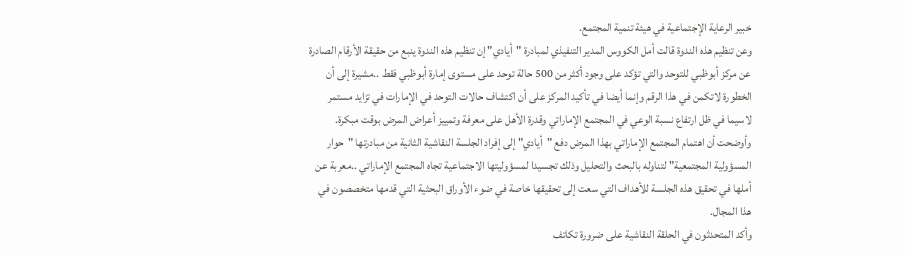خبير الرعاية الإجتماعية في هيئة تنمية المجتمع.
وعن تنظيم هذه الندوة قالت أمل الكووس المدير التنفيذي لمبادرة "أيادي" إن تنظيم هذه الندوة ينبع من حقيقة الأرقام الصادرة عن مركز أبوظبي للتوحد والتي تؤكد على وجود أكثر من 500 حالة توحد على مستوى إمارة أبوظبي فقط ..مشيرة إلى أن الخطورة لاتكمن في هذا الرقم وإنما أيضا في تأكيد المركز على أن اكتشاف حالات التوحد في الإمارات في تزايد مستمر لاسيما في ظل ارتفاع نسبة الوعي في المجتمع الإماراتي وقدرة الأهل على معرفة وتمييز أعراض المرض بوقت مبكرة.
وأوضحت أن اهتمام المجتمع الإماراتي بهذا المرض دفع "أيادي" إلى إفراد الجلسة النقاشية الثانية من مبادرتها "حوار المسؤولية المجتمعية" لتناوله بالبحث والتحليل وذلك تجسيدا لمسؤوليتها الاجتماعية تجاه المجتمع الإماراتي ..معربة عن أملها في تحقيق هذه الجلسة للأهداف التي سعت إلى تحقيقها خاصة في ضوء الأوراق البحثية التي قدمها متخصصون في هذا المجال.
وأكد المتحدثون في الحلقة النقاشية على ضرورة تكاتف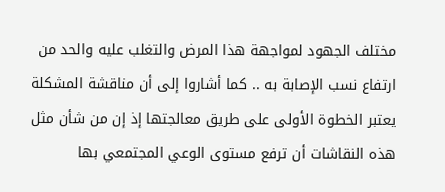مختلف الجهود لمواجهة هذا المرض والتغلب عليه والحد من ارتفاع نسب الإصابة به .. كما أشاروا إلى أن مناقشة المشكلة يعتبر الخطوة الأولى على طريق معالجتها إذ إن من شأن مثل هذه النقاشات أن ترفع مستوى الوعي المجتمعي بها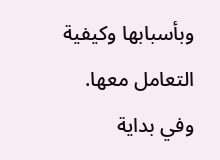وبأسبابها وكيفية التعامل معها.
وفي بداية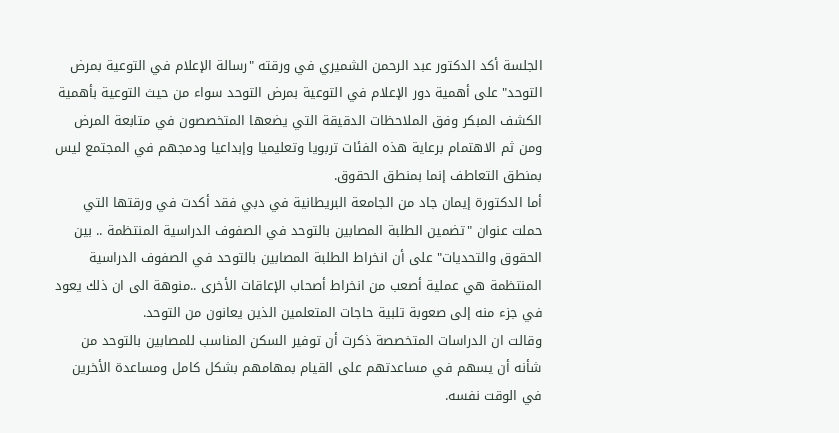الجلسة أكد الدكتور عبد الرحمن الشميري في ورقته "رسالة الإعلام في التوعية بمرض التوحد" على أهمية دور الإعلام في التوعية بمرض التوحد سواء من حيث التوعية بأهمية الكشف المبكر وفق الملاحظات الدقيقة التي يضعها المتخصصون في متابعة المرض ومن ثم الاهتمام برعاية هذه الفئات تربويا وتعليميا وإبداعيا ودمجهم في المجتمع ليس بمنطق التعاطف إنما بمنطق الحقوق.
أما الدكتورة إيمان جاد من الجامعة البريطانية في دبي فقد أكدت في ورقتها التي حملت عنوان "تضمين الطلبة المصابين بالتوحد في الصفوف الدراسية المنتظمة .. بين الحقوق والتحديات" على أن انخراط الطلبة المصابين بالتوحد في الصفوف الدراسية المنتظمة هي عملية أصعب من انخراط أصحاب الإعاقات الأخرى ..منوهة الى ان ذلك يعود في جزء منه إلى صعوبة تلبية حاجات المتعلمين الذين يعانون من التوحد.
وقالت ان الدراسات المتخصصة ذكرت أن توفير السكن المناسب للمصابين بالتوحد من شأنه أن يسهم في مساعدتهم على القيام بمهامهم بشكل كامل ومساعدة الأخرين في الوقت نفسه.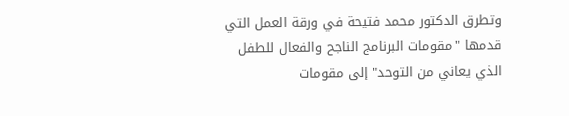وتطرق الدكتور محمد فتيحة في ورقة العمل التي قدمها "مقومات البرنامج الناجح والفعال للطفل الذي يعاني من التوحد" إلى مقومات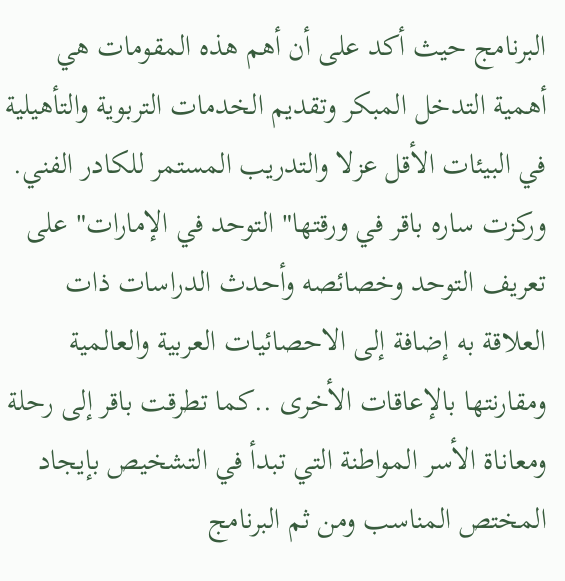البرنامج حيث أكد على أن أهم هذه المقومات هي أهمية التدخل المبكر وتقديم الخدمات التربوية والتأهيلية في البيئات الأقل عزلا والتدريب المستمر للكادر الفني.
وركزت ساره باقر في ورقتها" التوحد في الإمارات" على تعريف التوحد وخصائصه وأحدث الدراسات ذات العلاقة به إضافة إلى الاحصائيات العربية والعالمية ومقارنتها بالإعاقات الأخرى ..كما تطرقت باقر إلى رحلة ومعاناة الأسر المواطنة التي تبدأ في التشخيص بإيجاد المختص المناسب ومن ثم البرنامج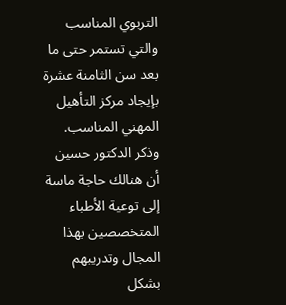التربوي المناسب والتي تستمر حتى ما بعد سن الثامنة عشرة بإيجاد مركز التأهيل المهني المناسب.
وذكر الدكتور حسين أن هنالك حاجة ماسة إلى توعية الأطباء المتخصصين بهذا المجال وتدريبهم بشكل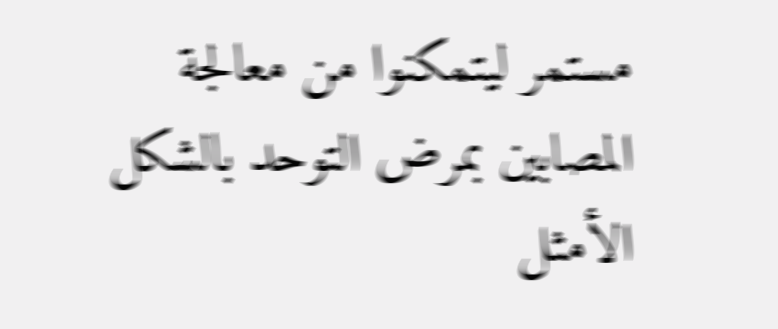مستمر ليتمكنوا من معالجة المصابين بمرض التوحد بالشكل الأمثل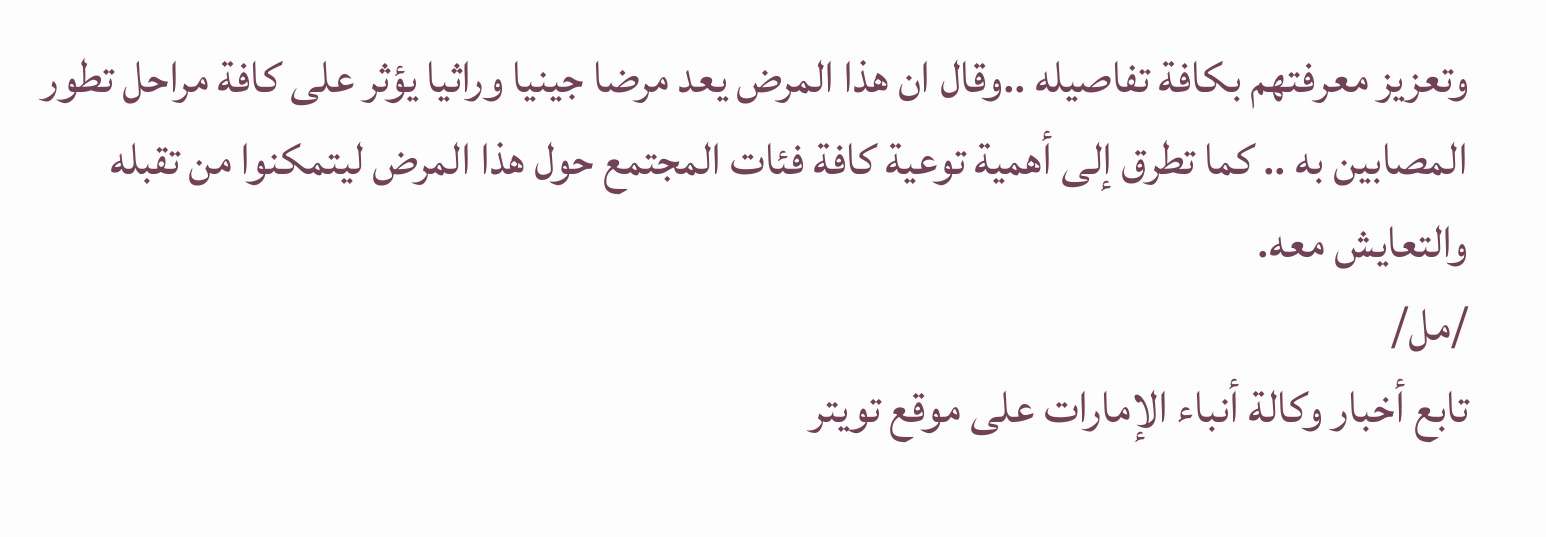وتعزيز معرفتهم بكافة تفاصيله ..وقال ان هذا المرض يعد مرضا جينيا وراثيا يؤثر على كافة مراحل تطور المصابين به .. كما تطرق إلى أهمية توعية كافة فئات المجتمع حول هذا المرض ليتمكنوا من تقبله والتعايش معه.
/مل/
تابع أخبار وكالة أنباء الإمارات على موقع تويتر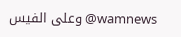wamnews@ وعلى الفيس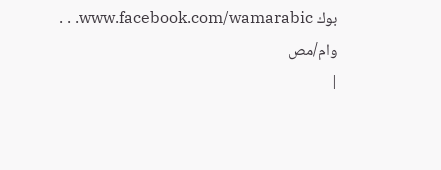بوك www.facebook.com/wamarabic. . .
وام/مص
|